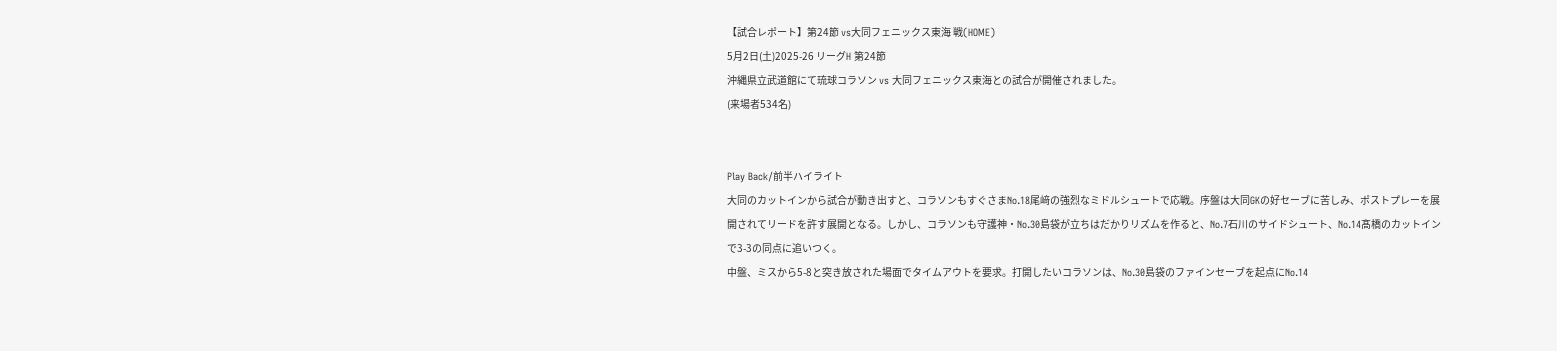【試合レポート】第24節 vs大同フェニックス東海 戦(HOME)
5月2日(土)2025-26 リーグH 第24節
沖縄県立武道館にて琉球コラソン vs 大同フェニックス東海との試合が開催されました。
(来場者534名)


Play Back/前半ハイライト
大同のカットインから試合が動き出すと、コラソンもすぐさまNo.18尾﨑の強烈なミドルシュートで応戦。序盤は大同GKの好セーブに苦しみ、ポストプレーを展開されてリードを許す展開となる。しかし、コラソンも守護神・No.30島袋が立ちはだかりリズムを作ると、No.7石川のサイドシュート、No.14髙橋のカットインで3-3の同点に追いつく。
中盤、ミスから5-8と突き放された場面でタイムアウトを要求。打開したいコラソンは、No.30島袋のファインセーブを起点にNo.14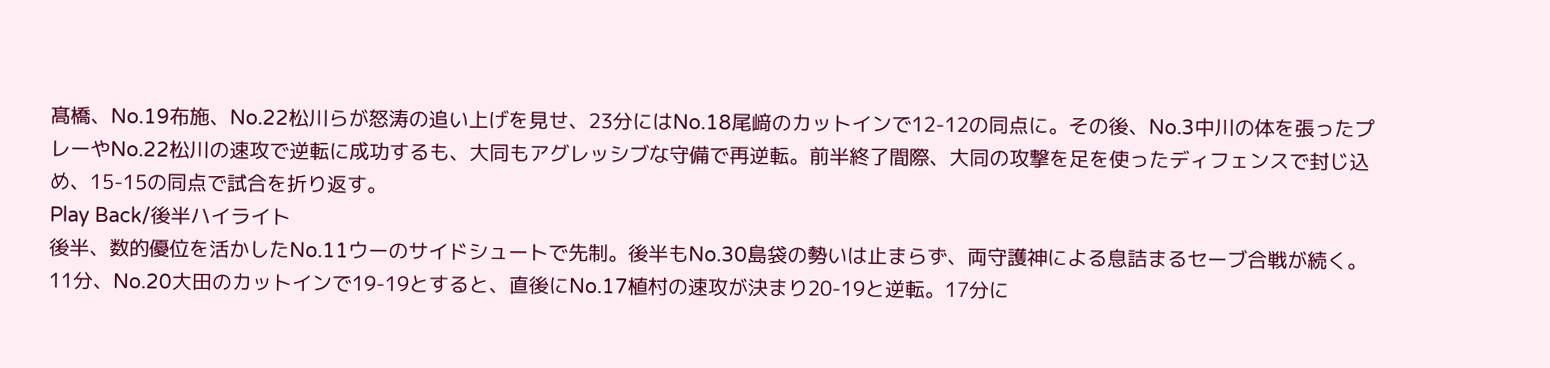髙橋、No.19布施、No.22松川らが怒涛の追い上げを見せ、23分にはNo.18尾﨑のカットインで12-12の同点に。その後、No.3中川の体を張ったプレーやNo.22松川の速攻で逆転に成功するも、大同もアグレッシブな守備で再逆転。前半終了間際、大同の攻撃を足を使ったディフェンスで封じ込め、15-15の同点で試合を折り返す。
Play Back/後半ハイライト
後半、数的優位を活かしたNo.11ウーのサイドシュートで先制。後半もNo.30島袋の勢いは止まらず、両守護神による息詰まるセーブ合戦が続く。11分、No.20大田のカットインで19-19とすると、直後にNo.17植村の速攻が決まり20-19と逆転。17分に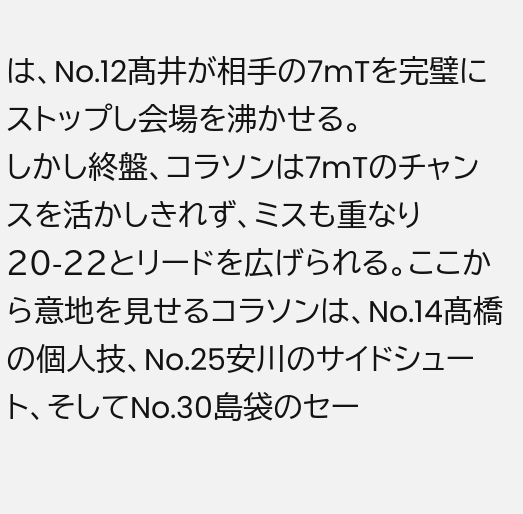は、No.12髙井が相手の7mTを完璧にストップし会場を沸かせる。
しかし終盤、コラソンは7mTのチャンスを活かしきれず、ミスも重なり20-22とリードを広げられる。ここから意地を見せるコラソンは、No.14髙橋の個人技、No.25安川のサイドシュート、そしてNo.30島袋のセー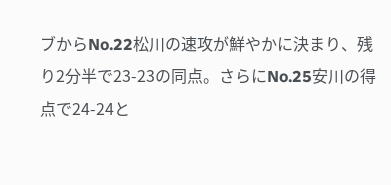ブからNo.22松川の速攻が鮮やかに決まり、残り2分半で23-23の同点。さらにNo.25安川の得点で24-24と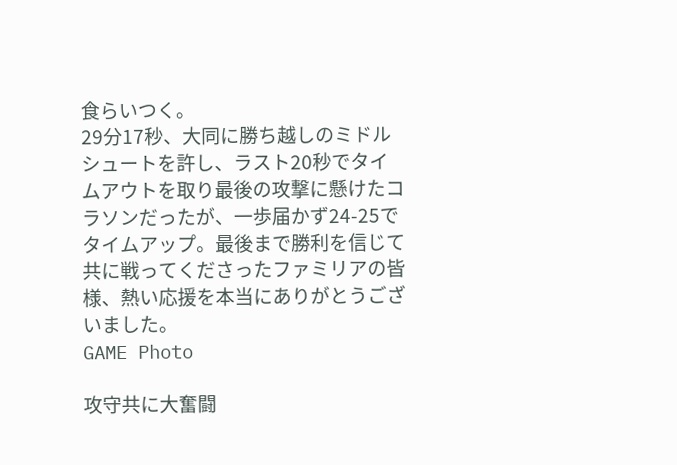食らいつく。
29分17秒、大同に勝ち越しのミドルシュートを許し、ラスト20秒でタイムアウトを取り最後の攻撃に懸けたコラソンだったが、一歩届かず24-25でタイムアップ。最後まで勝利を信じて共に戦ってくださったファミリアの皆様、熱い応援を本当にありがとうございました。
GAME Photo

攻守共に大奮闘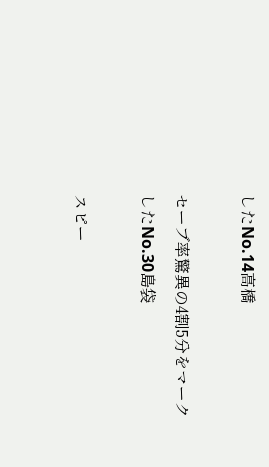したNo.14高橋

セーブ率驚異の4割5分をマークしたNo.30島袋

スピー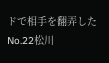ドで相手を翻弄したNo.22松川